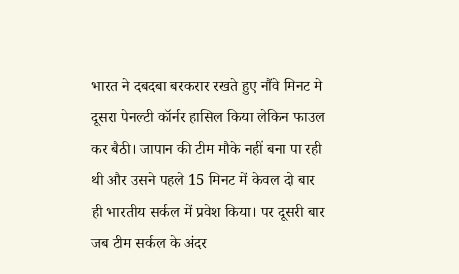भारत ने दबदबा बरकरार रखते हुए नौंवे मिनट मे दूसरा पेनल्टी कॉर्नर हासिल किया लेकिन फाउल कर बैठी। जापान की टीम मौके नहीं बना पा रही थी और उसने पहले 15 मिनट में केवल दो बार ही भारतीय सर्कल में प्रवेश किया। पर दूसरी बार जब टीम सर्कल के अंदर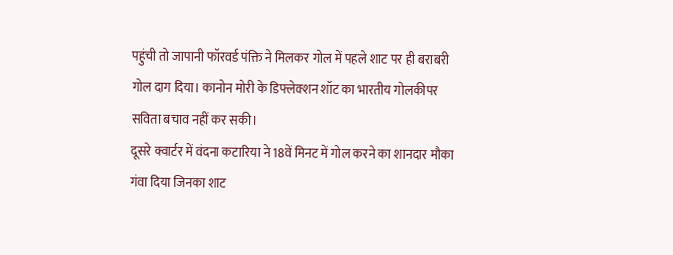पहुंची तो जापानी फॉरवर्ड पंक्ति ने मिलकर गोल में पहले शाट पर ही बराबरी गोल दाग दिया। कानोन मोरी के डिफ्लेक्शन शॉट का भारतीय गोलकीपर सविता बचाव नहीं कर सकी।
दूसरे क्वार्टर में वंदना कटारिया ने 18वें मिनट में गोल करने का शानदार मौका गंवा दिया जिनका शाट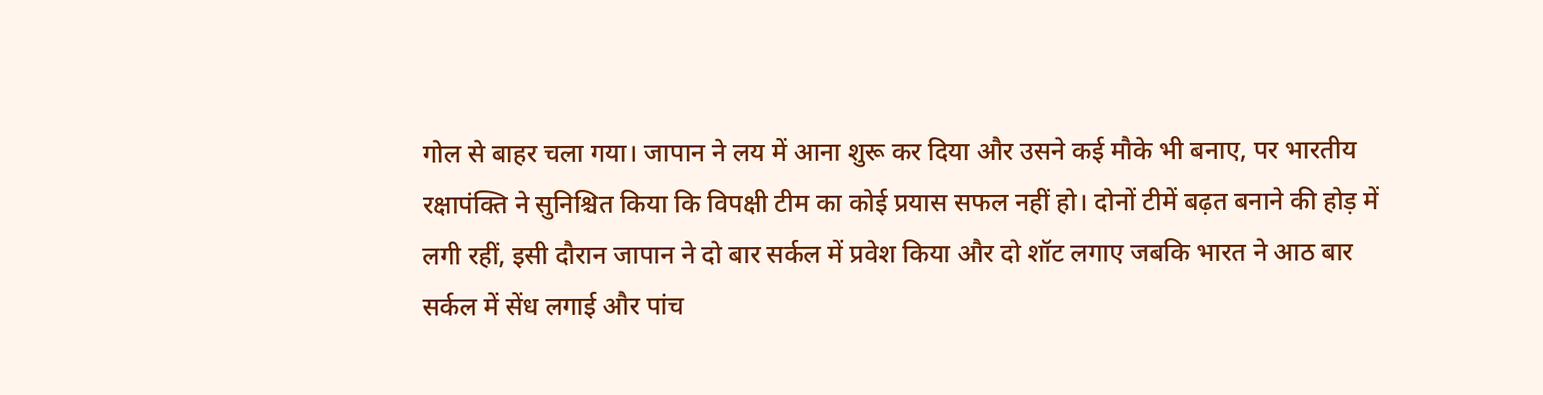गोल से बाहर चला गया। जापान ने लय में आना शुरू कर दिया और उसने कई मौके भी बनाए, पर भारतीय रक्षापंक्ति ने सुनिश्चित किया कि विपक्षी टीम का कोई प्रयास सफल नहीं हो। दोनों टीमें बढ़त बनाने की होड़ में लगी रहीं, इसी दौरान जापान ने दो बार सर्कल में प्रवेश किया और दो शॉट लगाए जबकि भारत ने आठ बार सर्कल में सेंध लगाई और पांच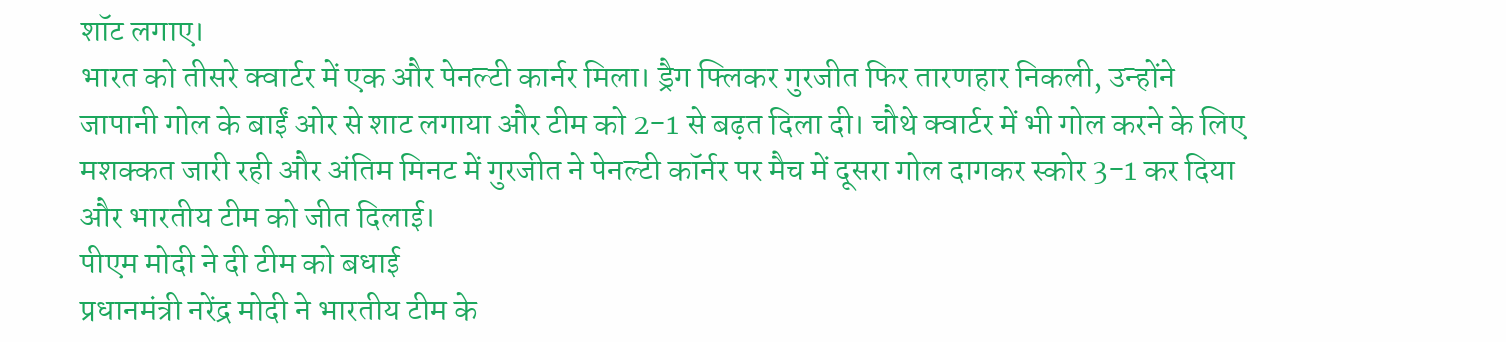शॉट लगाए।
भारत को तीसरे क्वार्टर में एक और पेनल्टी कार्नर मिला। ड्रैग फ्लिकर गुरजीत फिर तारणहार निकली, उन्होंने जापानी गोल के बाईं ओर से शाट लगाया और टीम को 2-1 से बढ़त दिला दी। चौथे क्वार्टर में भी गोल करने के लिए मशक्कत जारी रही और अंतिम मिनट में गुरजीत ने पेनल्टी कॉर्नर पर मैच में दूसरा गोल दागकर स्कोर 3-1 कर दिया और भारतीय टीम को जीत दिलाई।
पीएम मोदी ने दी टीम को बधाई
प्रधानमंत्री नरेंद्र मोदी ने भारतीय टीम के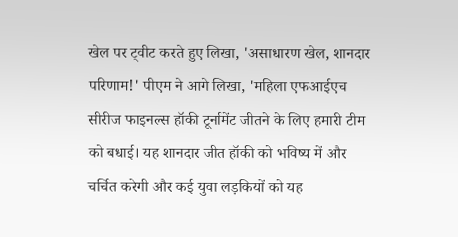खेल पर ट्वीट करते हुए लिखा, 'असाधारण खेल, शानदार परिणाम!' पीएम ने आगे लिखा, 'महिला एफआईएच सीरीज फाइनल्स हॉकी टूर्नामेंट जीतने के लिए हमारी टीम को बधाई। यह शानदार जीत हॉकी को भविष्य में और चर्चित करेगी और कई युवा लड़कियों को यह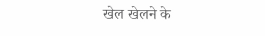खेल खेलने के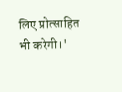लिए प्रोत्साहित भी करेगी।'